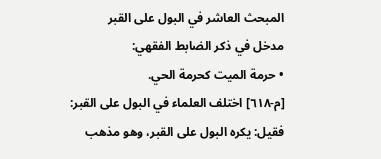المبحث العاشر في البول على القبر
مدخل في ذكر الضابط الفقهي:
• حرمة الميت كحرمة الحي.
[م-٦١٨] اختلف العلماء في البول على القبر:
فقيل: يكره البول على القبر، وهو مذهب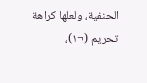الحنفية، ولعلها كراهة تحريم (¬١)،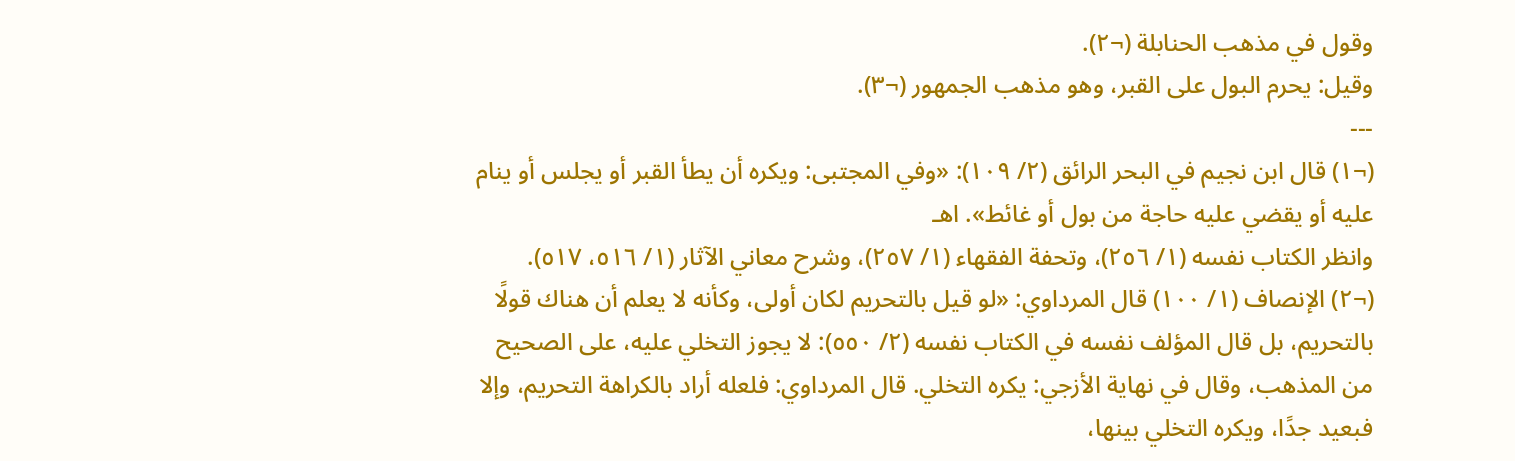وقول في مذهب الحنابلة (¬٢).
وقيل: يحرم البول على القبر، وهو مذهب الجمهور (¬٣).
---
(¬١) قال ابن نجيم في البحر الرائق (٢/ ١٠٩): «وفي المجتبى: ويكره أن يطأ القبر أو يجلس أو ينام عليه أو يقضي عليه حاجة من بول أو غائط». اهـ
وانظر الكتاب نفسه (١/ ٢٥٦)، وتحفة الفقهاء (١/ ٢٥٧)، وشرح معاني الآثار (١/ ٥١٦، ٥١٧).
(¬٢) الإنصاف (١/ ١٠٠) قال المرداوي: «لو قيل بالتحريم لكان أولى، وكأنه لا يعلم أن هناك قولًا بالتحريم، بل قال المؤلف نفسه في الكتاب نفسه (٢/ ٥٥٠): لا يجوز التخلي عليه، على الصحيح من المذهب، وقال في نهاية الأزجي: يكره التخلي. قال المرداوي: فلعله أراد بالكراهة التحريم، وإلا فبعيد جدًا، ويكره التخلي بينها،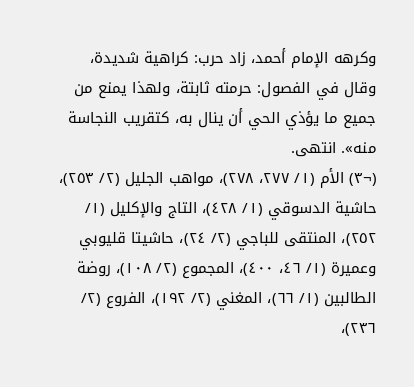وكرهه الإمام أحمد، زاد حرب: كراهية شديدة، وقال في الفصول: حرمته ثابتة، ولهذا يمنع من جميع ما يؤذي الحي أن ينال به، كتقريب النجاسة منه». انتهى.
(¬٣) الأم (١/ ٢٧٧، ٢٧٨)، مواهب الجليل (٢/ ٢٥٣)، حاشية الدسوقي (١/ ٤٢٨)، التاج والإكليل (١/ ٢٥٢)، المنتقى للباجي (٢/ ٢٤)، حاشيتا قليوبي وعميرة (١/ ٤٦، ٤٠٠)، المجموع (٢/ ١٠٨)، روضة الطالبين (١/ ٦٦)، المغني (٢/ ١٩٢)، الفروع (٢/ ٢٣٦)،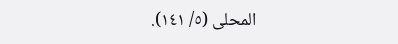المحلى (٥/ ١٤١).